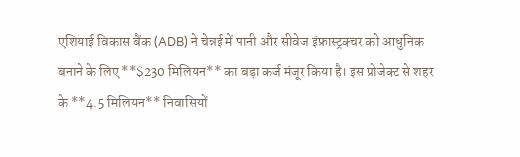एशियाई विकास बैंक (ADB) ने चेन्नई में पानी और सीवेज इंफ्रास्ट्रक्चर को आधुनिक बनाने के लिए **$230 मिलियन** का बड़ा कर्ज मंजूर किया है। इस प्रोजेक्ट से शहर के **4.5 मिलियन** निवासियों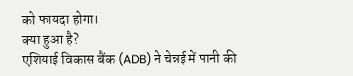को फायदा होगा।
क्या हुआ है?
एशियाई विकास बैंक (ADB) ने चेन्नई में पानी की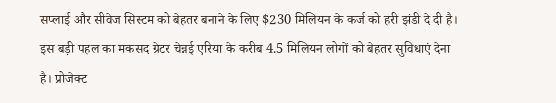सप्लाई और सीवेज सिस्टम को बेहतर बनाने के लिए $230 मिलियन के कर्ज को हरी झंडी दे दी है। इस बड़ी पहल का मकसद ग्रेटर चेन्नई एरिया के करीब 4.5 मिलियन लोगों को बेहतर सुविधाएं देना है। प्रोजेक्ट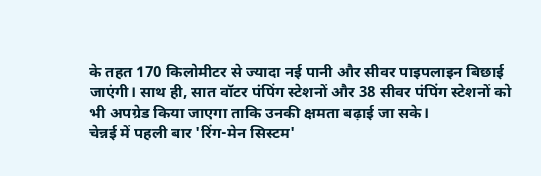के तहत 170 किलोमीटर से ज्यादा नई पानी और सीवर पाइपलाइन बिछाई जाएंगी। साथ ही, सात वॉटर पंपिंग स्टेशनों और 38 सीवर पंपिंग स्टेशनों को भी अपग्रेड किया जाएगा ताकि उनकी क्षमता बढ़ाई जा सके।
चेन्नई में पहली बार 'रिंग-मेन सिस्टम'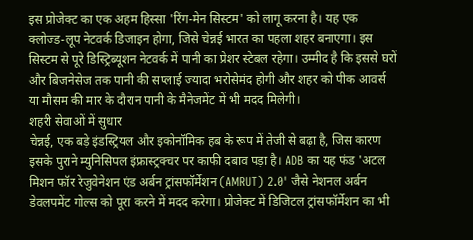इस प्रोजेक्ट का एक अहम हिस्सा 'रिंग-मेन सिस्टम' को लागू करना है। यह एक क्लोज्ड-लूप नेटवर्क डिजाइन होगा, जिसे चेन्नई भारत का पहला शहर बनाएगा। इस सिस्टम से पूरे डिस्ट्रिब्यूशन नेटवर्क में पानी का प्रेशर स्टेबल रहेगा। उम्मीद है कि इससे घरों और बिजनेसेज तक पानी की सप्लाई ज्यादा भरोसेमंद होगी और शहर को पीक आवर्स या मौसम की मार के दौरान पानी के मैनेजमेंट में भी मदद मिलेगी।
शहरी सेवाओं में सुधार
चेन्नई, एक बड़े इंडस्ट्रियल और इकोनॉमिक हब के रूप में तेजी से बढ़ा है, जिस कारण इसके पुराने म्युनिसिपल इंफ्रास्ट्रक्चर पर काफी दबाव पड़ा है। ADB का यह फंड 'अटल मिशन फॉर रेजुवेनेशन एंड अर्बन ट्रांसफॉर्मेशन (AMRUT) 2.0' जैसे नेशनल अर्बन डेवलपमेंट गोल्स को पूरा करने में मदद करेगा। प्रोजेक्ट में डिजिटल ट्रांसफॉर्मेशन का भी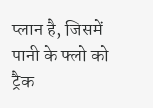प्लान है, जिसमें पानी के फ्लो को ट्रैक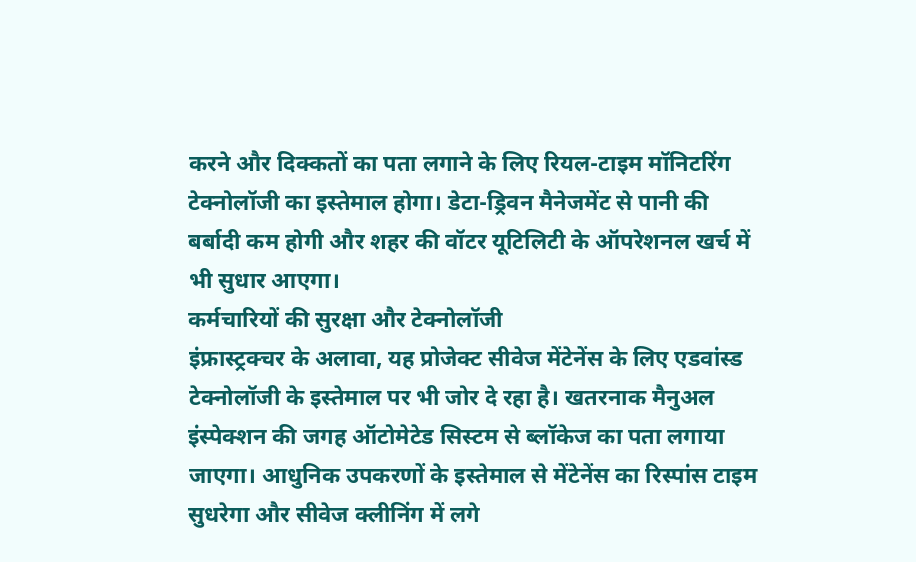करने और दिक्कतों का पता लगाने के लिए रियल-टाइम मॉनिटरिंग टेक्नोलॉजी का इस्तेमाल होगा। डेटा-ड्रिवन मैनेजमेंट से पानी की बर्बादी कम होगी और शहर की वॉटर यूटिलिटी के ऑपरेशनल खर्च में भी सुधार आएगा।
कर्मचारियों की सुरक्षा और टेक्नोलॉजी
इंफ्रास्ट्रक्चर के अलावा, यह प्रोजेक्ट सीवेज मेंटेनेंस के लिए एडवांस्ड टेक्नोलॉजी के इस्तेमाल पर भी जोर दे रहा है। खतरनाक मैनुअल इंस्पेक्शन की जगह ऑटोमेटेड सिस्टम से ब्लॉकेज का पता लगाया जाएगा। आधुनिक उपकरणों के इस्तेमाल से मेंटेनेंस का रिस्पांस टाइम सुधरेगा और सीवेज क्लीनिंग में लगे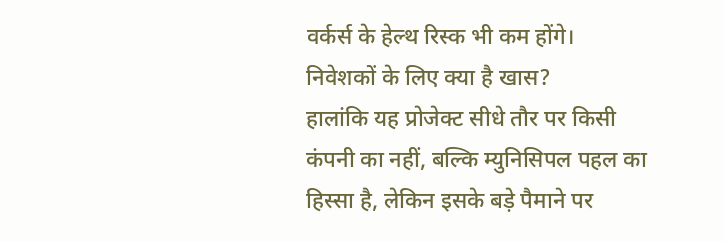वर्कर्स के हेल्थ रिस्क भी कम होंगे।
निवेशकों के लिए क्या है खास?
हालांकि यह प्रोजेक्ट सीधे तौर पर किसी कंपनी का नहीं, बल्कि म्युनिसिपल पहल का हिस्सा है, लेकिन इसके बड़े पैमाने पर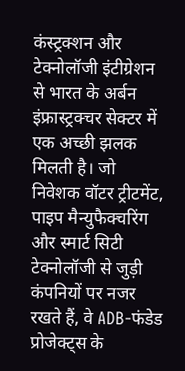कंस्ट्रक्शन और टेक्नोलॉजी इंटीग्रेशन से भारत के अर्बन इंफ्रास्ट्रक्चर सेक्टर में एक अच्छी झलक मिलती है। जो निवेशक वॉटर ट्रीटमेंट, पाइप मैन्युफैक्चरिंग और स्मार्ट सिटी टेक्नोलॉजी से जुड़ी कंपनियों पर नजर रखते हैं, वे ADB-फंडेड प्रोजेक्ट्स के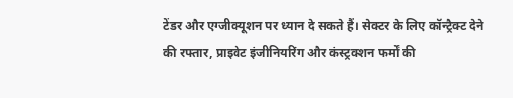टेंडर और एग्जीक्यूशन पर ध्यान दे सकते हैं। सेक्टर के लिए कॉन्ट्रैक्ट देने की रफ्तार, प्राइवेट इंजीनियरिंग और कंस्ट्रक्शन फर्मों की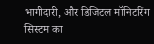भागीदारी, और डिजिटल मॉनिटरिंग सिस्टम का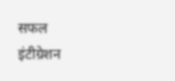सफल इंटीग्रेशन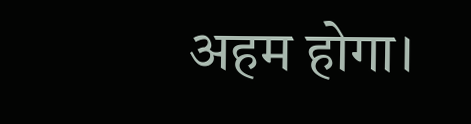अहम होगा।